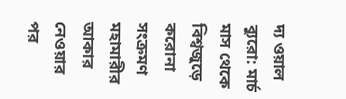দ্য ওয়াল ব্যুরো: মার্চ মাস থেকে বিশ্বজুড়ে করোনা সংক্রমণ মহামারীর আকার নেওয়ার পর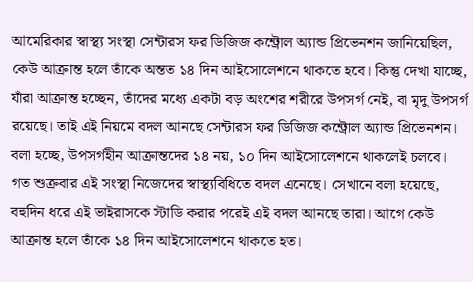আমেরিকার স্বাস্থ্য সংস্থা সেন্টারস ফর ডিজিজ কন্ট্রোল অ্যান্ড প্রিভেনশন জানিয়েছিল, কেউ আক্রান্ত হলে তাঁকে অন্তত ১৪ দিন আইসোলেশনে থাকতে হবে। কিন্তু দেখা যাচ্ছে, যাঁরা আক্রান্ত হচ্ছেন, তাঁদের মধ্যে একটা বড় অংশের শরীরে উপসর্গ নেই, বা মৃদু উপসর্গ রয়েছে। তাই এই নিয়মে বদল আনছে সেন্টারস ফর ডিজিজ কন্ট্রোল অ্যান্ড প্রিভেনশন। বলা হচ্ছে, উপসর্গহীন আক্রান্তদের ১৪ নয়, ১০ দিন আইসোলেশনে থাকলেই চলবে।
গত শুক্রবার এই সংস্থা নিজেদের স্বাস্থ্যবিধিতে বদল এনেছে। সেখানে বলা হয়েছে, বহুদিন ধরে এই ভাইরাসকে স্টাডি করার পরেই এই বদল আনছে তারা। আগে কেউ আক্রান্ত হলে তাঁকে ১৪ দিন আইসোলেশনে থাকতে হত।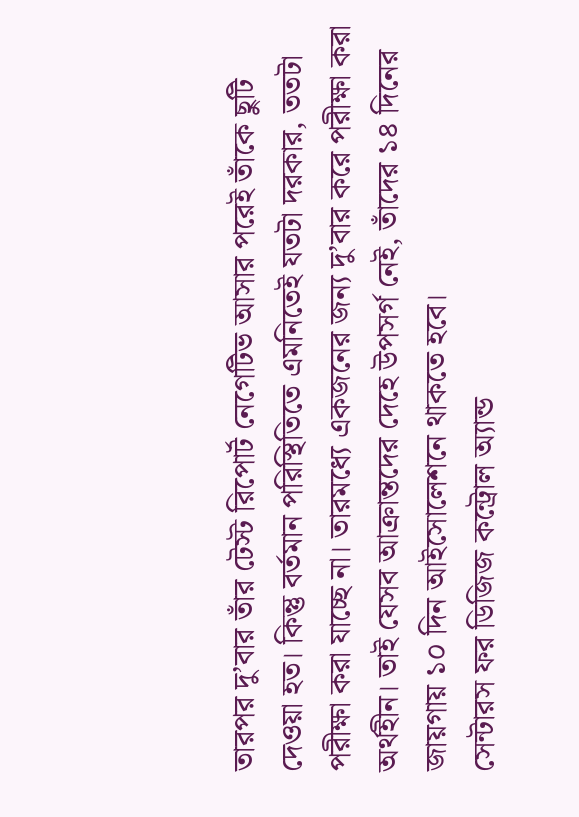তারপর দু’বার তাঁর টেস্ট রিপোর্ট নেগেটিভ আসার পরেই তাঁকে ছুটি দেওয়া হত। কিন্তু বর্তমান পরিস্থিতিতে এমনিতেই যতটা দরকার, ততটা পরীক্ষা করা যাচ্ছে না। তারমধ্যে একজনের জন্য দু’বার করে পরীক্ষা করা অর্থহীন। তাই যেসব আক্রান্তদের দেহে উপসর্গ নেই, তাঁদের ১৪ দিনের জায়গায় ১০ দিন আইসোলেশনে থাকতে হবে।
সেন্টারস ফর ডিজিজ কন্ট্রোল অ্যান্ড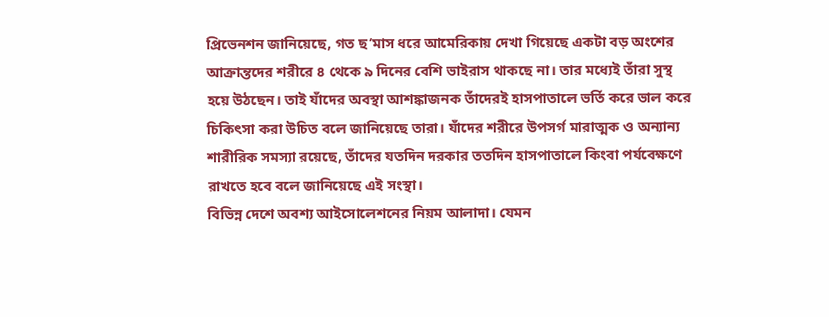প্রিভেনশন জানিয়েছে, গত ছ’মাস ধরে আমেরিকায় দেখা গিয়েছে একটা বড় অংশের আক্রান্তদের শরীরে ৪ থেকে ৯ দিনের বেশি ভাইরাস থাকছে না। তার মধ্যেই তাঁরা সুস্থ হয়ে উঠছেন। তাই যাঁদের অবস্থা আশঙ্কাজনক তাঁদেরই হাসপাতালে ভর্তি করে ভাল করে চিকিৎসা করা উচিত বলে জানিয়েছে তারা। যাঁদের শরীরে উপসর্গ মারাত্মক ও অন্যান্য শারীরিক সমস্যা রয়েছে, তাঁদের যতদিন দরকার ততদিন হাসপাতালে কিংবা পর্যবেক্ষণে রাখতে হবে বলে জানিয়েছে এই সংস্থা।
বিভিন্ন দেশে অবশ্য আইসোলেশনের নিয়ম আলাদা। যেমন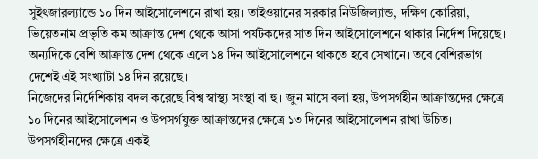সুইৎজারল্যান্ডে ১০ দিন আইসোলেশনে রাখা হয়। তাইওয়ানের সরকার নিউজিল্যান্ড, দক্ষিণ কোরিয়া, ভিয়েতনাম প্রভৃতি কম আক্রান্ত দেশ থেকে আসা পর্যটকদের সাত দিন আইসোলেশনে থাকার নির্দেশ দিয়েছে। অন্যদিকে বেশি আক্রান্ত দেশ থেকে এলে ১৪ দিন আইসোলেশনে থাকতে হবে সেখানে। তবে বেশিরভাগ দেশেই এই সংখ্যাটা ১৪ দিন রয়েছে।
নিজেদের নির্দেশিকায় বদল করেছে বিশ্ব স্বাস্থ্য সংস্থা বা হু। জুন মাসে বলা হয়, উপসর্গহীন আক্রান্তদের ক্ষেত্রে ১০ দিনের আইসোলেশন ও উপসর্গযুক্ত আক্রান্তদের ক্ষেত্রে ১৩ দিনের আইসোলেশন রাখা উচিত। উপসর্গহীনদের ক্ষেত্রে একই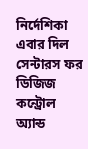নির্দেশিকা এবার দিল সেন্টারস ফর ডিজিজ কন্ট্রোল অ্যান্ড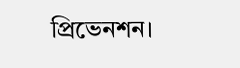প্রিভেনশন।